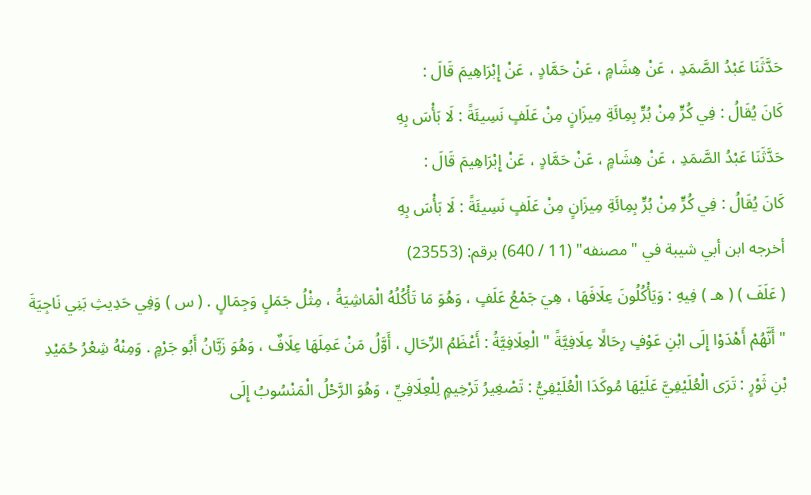حَدَّثَنَا عَبْدُ الصَّمَدِ ، عَنْ هِشَامٍ ، عَنْ حَمَّادٍ ، عَنْ إِبْرَاهِيمَ قَالَ :
كَانَ يُقَالُ : فِي كُرٍّ مِنْ بُرٍّ بِمِائَةِ مِيزَانٍ مِنْ عَلَفٍ نَسِيئَةً : لَا بَأْسَ بِهِ
حَدَّثَنَا عَبْدُ الصَّمَدِ ، عَنْ هِشَامٍ ، عَنْ حَمَّادٍ ، عَنْ إِبْرَاهِيمَ قَالَ :
كَانَ يُقَالُ : فِي كُرٍّ مِنْ بُرٍّ بِمِائَةِ مِيزَانٍ مِنْ عَلَفٍ نَسِيئَةً : لَا بَأْسَ بِهِ
أخرجه ابن أبي شيبة في "مصنفه" (11 / 640) برقم: (23553)
( عَلَفَ ) ( هـ ) فِيهِ : وَيَأْكُلُونَ عِلَافَهَا ، هِيَ جَمْعُ عَلَفٍ ، وَهُوَ مَا تَأْكُلُهُ الْمَاشِيَةُ ، مِثْلُ جَمَلٍ وَجِمَالٍ . ( س ) وَفِي حَدِيثِ بَنِي نَاجِيَةَ " أَنَّهُمْ أَهْدَوْا إِلَى ابْنِ عَوْفٍ رِحَالًا عِلَافِيَّةً " الْعِلَافِيَّةُ : أَعْظَمُ الرِّحَالِ ، أَوَّلُ مَنْ عَمِلَهَا عِلَافٌ ، وَهُوَ زَبَّانُ أَبُو جَرْمٍ . وَمِنْهُ شِعْرُ حُمَيْدِ بْنِ ثَوْرٍ : تَرَى الْعُلَيْفِيَّ عَلَيْهَا مُوكَدَا الْعُلَيْفِيُّ : تَصْغِيرُ تَرْخِيمٍ لِلْعِلَافِيِّ ، وَهُوَ الرَّحْلُ الْمَنْسُوبُ إِلَى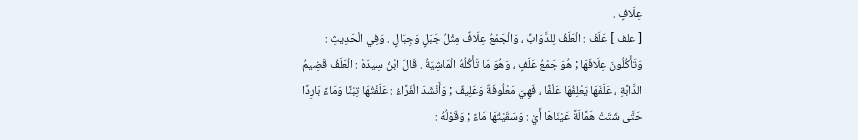عِلَافٍ .
[ علف ] عَلَفَ : الْعَلَفُ لِلدَّوَابِّ ، وَالْجَمْعُ عِلَافٌ مِثْلُ جَبَلٍ وَجِبَالٍ . وَفِي الْحَدِيثِ : وَتَأْكُلُونَ عِلَافَهَا ; هُوَ جَمْعُ عَلَفٍ ، وَهُوَ مَا تَأْكُلُهُ الْمَاشِيَةُ . قَالَ ابْنُ سِيدَهْ : الْعَلَفُ قَضِيمُ الدَّابَّةِ ، عَلَفَهَا يَعْلِفُهَا عَلْفًا ، فَهِيَ مَعْلُوفَةٌ وَعَلِيفٌ ; وَأَنْشَدَ الْفَرَّاءُ : عَلَفْتُهَا تِبْنًا وَمَاءً بَارِدًا حَتَّى شَتَتْ هَمَّالَةً عَيْنَاهَا أَيْ : وَسَقَيْتُهَا مَاءً ; وَقَوْلُهُ :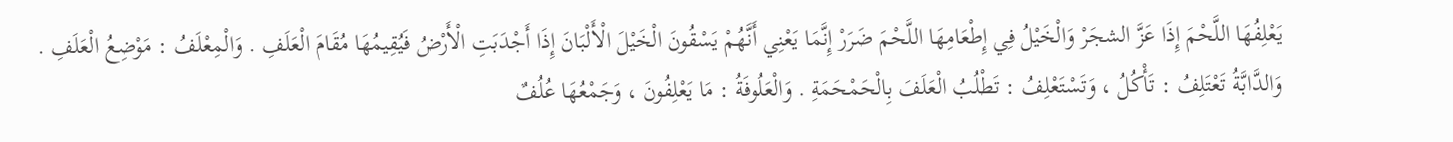يَعْلِفُهَا اللَّحْمَ إِذَا عَزَّ الشجَرْ وَالْخَيْلُ فِي إِطْعَامِهَا اللَّحْمَ ضَرَرْ إِنَّمَا يَعْنِي أَنَّهُمْ يَسْقُونَ الْخَيْلَ الْأَلْبَانَ إِذَا أَجْدَبَتِ الْأَرْضُ فَيُقِيمُهَا مُقَامَ الْعَلَفِ . وَالْمِعْلَفُ : مَوْضِعُ الْعَلَفِ . وَالدَّابَّةُ تَعْتَلِفُ : تَأْكُلُ ، وَتَسْتَعْلِفُ : تَطْلُبُ الْعَلَفَ بِالْحَمْحَمَةِ . وَالْعَلُوفَةُ : مَا يَعْلِفُونَ ، وَجَمْعُهَا عُلُفٌ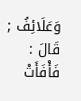وَعَلَائِفُ ; قَالَ : فَأْفَأَتْ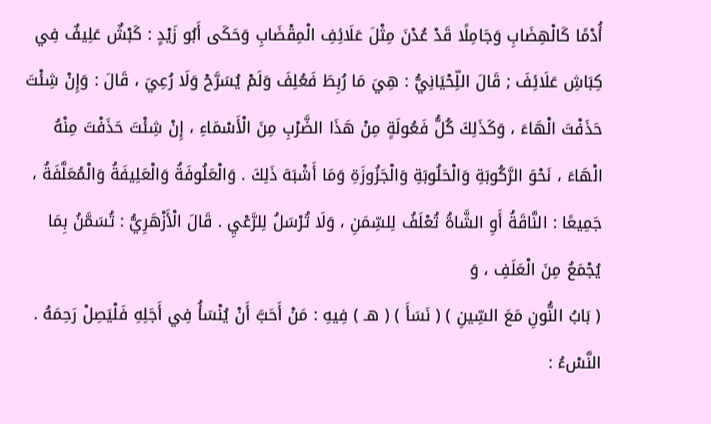أُدْمًا كَالْهِضَابِ وَجَامِلًا قَدْ عُدْنَ مِثْلَ عَلَائِفِ الْمِقْضَابِ وَحَكَى أَبُو زَيْدٍ : كَبْشٌ عَلِيفٌ فِي كِبَاشِ عَلَائِفَ ; قَالَ اللِّحْيَانِيُّ : هِيَ مَا رُبِطَ فَعُلِفَ وَلَمْ يُسَرَّحْ وَلَا رُعِيَ ، قَالَ : وَإِنْ شِئْتَ حَذَفْتَ الْهَاءَ ، وَكَذَلِكَ كُلُّ فَعُولَةٍ مِنْ هَذَا الضَّرْبِ مِنَ الْأَسْمَاءِ ، إِنْ شِئْتَ حَذَفْتَ مِنْهُ الْهَاءَ ، نَحْوَ الرَّكُوبَةِ وَالْحَلُوبَةِ وَالْجَزُوزَةِ وَمَا أَشْبَهَ ذَلِكَ . وَالْعَلُوفَةُ وَالْعَلِيفَةُ وَالْمُعَلَّفَةُ ، جَمِيعًا : النَّاقَةُ أَوِ الشَّاةُ تُعْلَفُ لِلسِّمَنِ ، وَلَا تُرْسَلُ لِلرَّعْيِ . قَالَ الْأَزْهَرِيُّ : تُسَمَّنُ بِمَا يُجْمَعُ مِنَ الْعَلَفِ ، وَ
( بَابُ النُّونِ مَعَ السِّينِ ) ( نَسَأَ ) ( هـ ) فِيهِ : مَنْ أَحَبَّ أَنْ يُنْسَأُ فِي أَجَلِهِ فَلْيَصِلْ رَحِمَهُ . النَّسْءُ :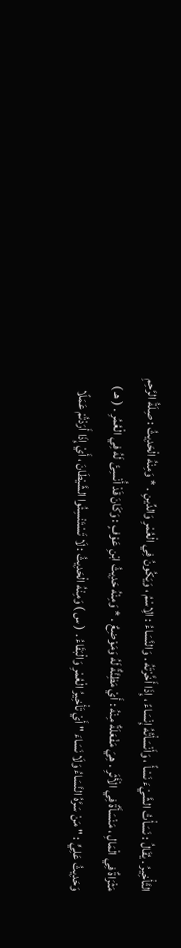التَّأْخِيرُ . يُقَالُ : نَسَأْتُ الشَّيْءَ نَسْأً ، وَأَنْسَأْتُهُ إِنْسَاءً ، إِذَا أَخَّرْتَهُ . وَالنَّسَاءُ : الِاسْمُ ، وَيَكُونُ فِي الْعُمْرِ وَالدِّينِ . * وَمِنْهُ الْحَدِيثُ : صِلَةُ الرَّحِمِ مَثْرَاةٌ فِي الْمَالِ ، مَنْسَأَةٌ فِي الْأَثَرِ . هِيَ مَفْعَلَةٌ مِنْهُ : أَيْ مَظِنَّةٌ لَهُ وَمَوْضِعٌ . * وَمِنْهُ حَدِيثُ ابْنِ عَوْفٍ : وَكَانَ قَدْ أُنْسِئَ لَهُ فِي الْعُمُرِ . ( هـ ) وَحَدِيثُ عَلِيٍّ : " مَنْ سَرَّهُ النَّسَاءُ وَلَا نَسَاءَ " أَيْ تَأْخِيرُ الْعُمْرِ وَالْبَقَاءُ . ( س ) وَمِنْهُ الْحَدِيثُ : لَا تَسْتَنْسِئُوا الشَّيْطَانَ ، أَيْ إِذَا أَرَدْتُمْ عَمَلًا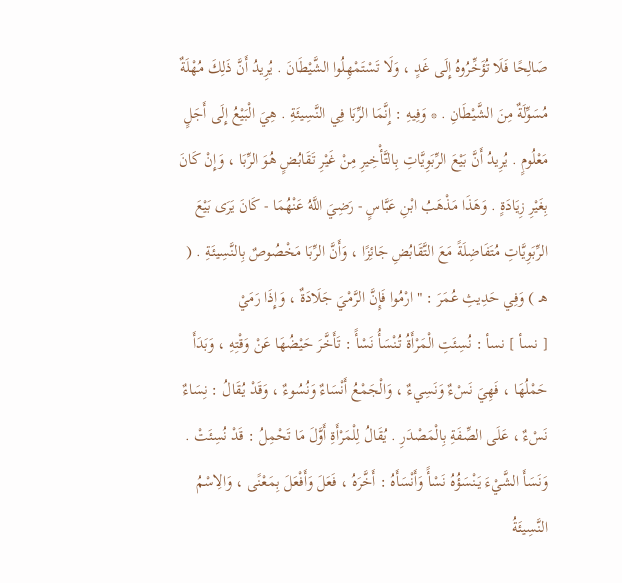صَالِحًا فَلَا تُؤَخِّرُوهُ إِلَى غَدٍ ، وَلَا تَسْتَمْهِلُوا الشَّيْطَانَ . يُرِيدُ أَنَّ ذَلِكَ مُهْلَةٌ مُسَوِّلَةٌ مِنَ الشَّيْطَانِ . * وَفِيهِ : إِنَّمَا الرِّبَا فِي النَّسِيئَةِ . هِيَ الْبَيْعُ إِلَى أَجَلٍ مَعْلُومٍ . يُرِيدُ أَنَّ بَيْعَ الرِّبَوِيَّاتِ بِالتَّأْخِيرِ مِنْ غَيْرِ تَقَابُضٍ هُوَ الرِّبَا ، وَإِنْ كَانَ بِغَيْرِ زِيَادَةٍ . وَهَذَا مَذْهَبُ ابْنِ عَبَّاسٍ - رَضِيَ اللَّهُ عَنْهُمَا - كَانَ يَرَى بَيْعَ الرِّبَوِيَّاتِ مُتَفَاضِلَةً مَعَ التَّقَابُضِ جَائِزًا ، وَأَنَّ الرِّبَا مَخْصُوصٌ بِالنَّسِيئَةِ . ( هـ ) وَفِي حَدِيثِ عُمَرَ : " ارْمُوا فَإِنَّ الرَّمْيَ جَلَادَةٌ ، وَإِذَا رَمَيْ
[ نسأ ] نسأ : نُسِئَتِ الْمَرْأَةُ تُنْسَأُ نَسْأً : تَأَخَّرَ حَيْضُهَا عَنْ وَقْتِهِ ، وَبَدَأَ حَمْلُهَا ، فَهِيَ نَسْءٌ وَنَسِيءٌ ، وَالْجَمْعُ أَنْسَاءٌ وَنُسُوءٌ ، وَقَدْ يُقَالُ : نِسَاءٌ نَسْءٌ ، عَلَى الصِّفَةِ بِالْمَصْدَرِ . يُقَالُ لِلْمَرْأَةِ أَوَّلَ مَا تَحْمِلُ : قَدْ نُسِئَتْ . وَنَسَأَ الشَّيْءَ يَنْسَؤُهُ نَسْأً وَأَنْسَأَهُ : أَخَّرَهُ ، فَعَلَ وَأَفْعَلَ بِمَعْنًى ، وَالِاسْمُ النَّسِيئَةُ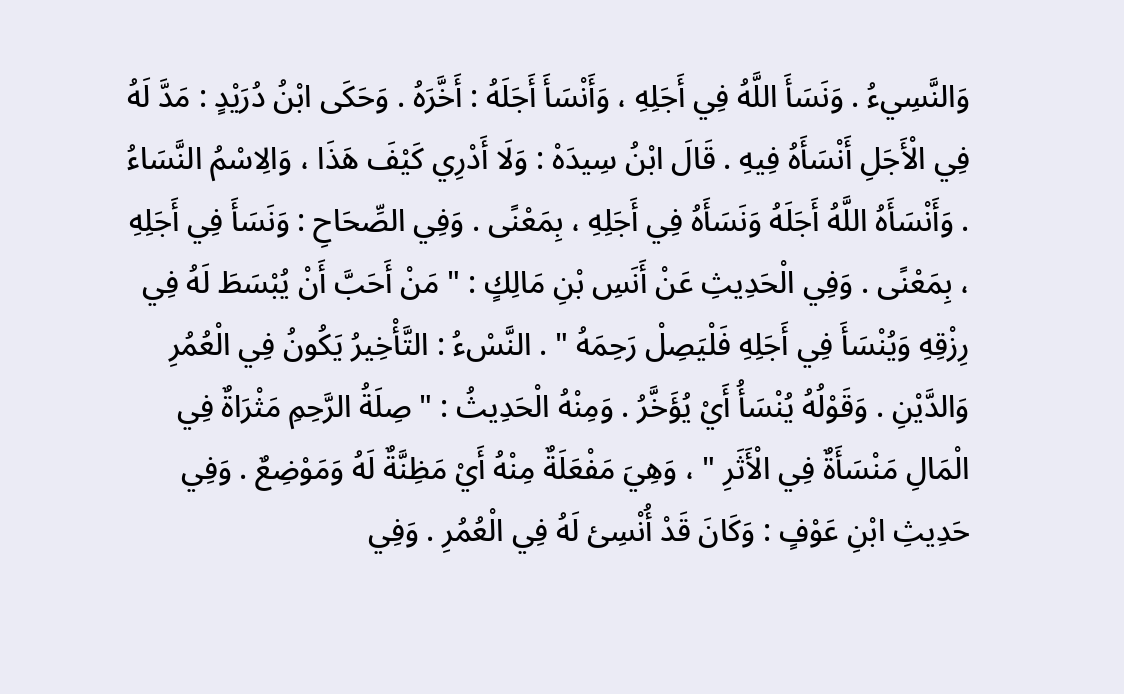وَالنَّسِيءُ . وَنَسَأَ اللَّهُ فِي أَجَلِهِ ، وَأَنْسَأَ أَجَلَهُ : أَخَّرَهُ . وَحَكَى ابْنُ دُرَيْدٍ : مَدَّ لَهُ فِي الْأَجَلِ أَنْسَأَهُ فِيهِ . قَالَ ابْنُ سِيدَهْ : وَلَا أَدْرِي كَيْفَ هَذَا ، وَالِاسْمُ النَّسَاءُ . وَأَنْسَأَهُ اللَّهُ أَجَلَهُ وَنَسَأَهُ فِي أَجَلِهِ ، بِمَعْنًى . وَفِي الصِّحَاحِ : وَنَسَأَ فِي أَجَلِهِ ، بِمَعْنًى . وَفِي الْحَدِيثِ عَنْ أَنَسِ بْنِ مَالِكٍ : " مَنْ أَحَبَّ أَنْ يُبْسَطَ لَهُ فِي رِزْقِهِ وَيُنْسَأَ فِي أَجَلِهِ فَلْيَصِلْ رَحِمَهُ " . النَّسْءُ : التَّأْخِيرُ يَكُونُ فِي الْعُمُرِ وَالدَّيْنِ . وَقَوْلُهُ يُنْسَأُ أَيْ يُؤَخَّرُ . وَمِنْهُ الْحَدِيثُ : " صِلَةُ الرَّحِمِ مَثْرَاةٌ فِي الْمَالِ مَنْسَأَةٌ فِي الْأَثَرِ " ، وَهِيَ مَفْعَلَةٌ مِنْهُ أَيْ مَظِنَّةٌ لَهُ وَمَوْضِعٌ . وَفِي حَدِيثِ ابْنِ عَوْفٍ : وَكَانَ قَدْ أُنْسِئ لَهُ فِي الْعُمُرِ . وَفِي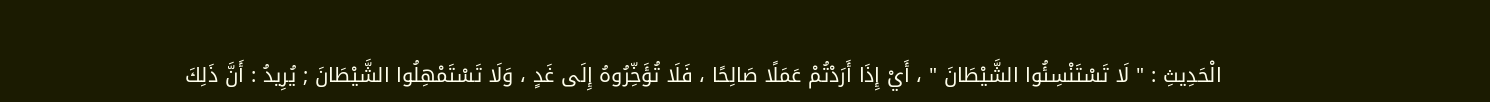الْحَدِيثِ : " لَا تَسْتَنْسِئُوا الشَّيْطَانَ " ، أَيْ إِذَا أَرَدْتُمْ عَمَلًا صَالِحًا ، فَلَا تُؤَخِّرُوهُ إِلَى غَدٍ ، وَلَا تَسْتَمْهِلُوا الشَّيْطَانَ ; يُرِيدُ : أَنَّ ذَلِكَ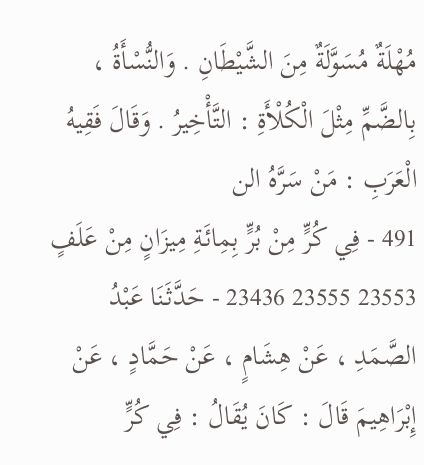مُهْلَةٌ مُسَوَّلَةٌ مِنَ الشَّيْطَانِ . وَالنُّسْأَةُ ، بِالضَّمِّ مِثْلَ الْكُلْأَةِ : التَّأْخِيرُ . وَقَالَ فَقِيهُ الْعَرَبِ : مَنْ سَرَّهُ الن
491 - فِي كُرٍّ مِنْ بُرٍّ بِمِائَةِ مِيزَانٍ مِنْ عَلَفٍ 23553 23555 23436 - حَدَّثَنَا عَبْدُ الصَّمَدِ ، عَنْ هِشَامٍ ، عَنْ حَمَّادٍ ، عَنْ إِبْرَاهِيمَ قَالَ : كَانَ يُقَالُ : فِي كُرٍّ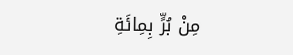مِنْ بُرٍّ بِمِائَةِ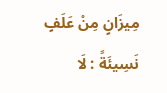مِيزَانٍ مِنْ عَلَفٍ نَسِيئَةً : لَا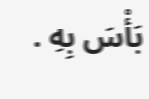بَأْسَ بِهِ .